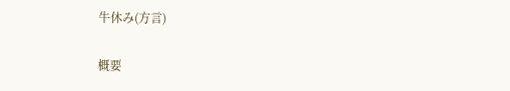牛休み(方言)

概要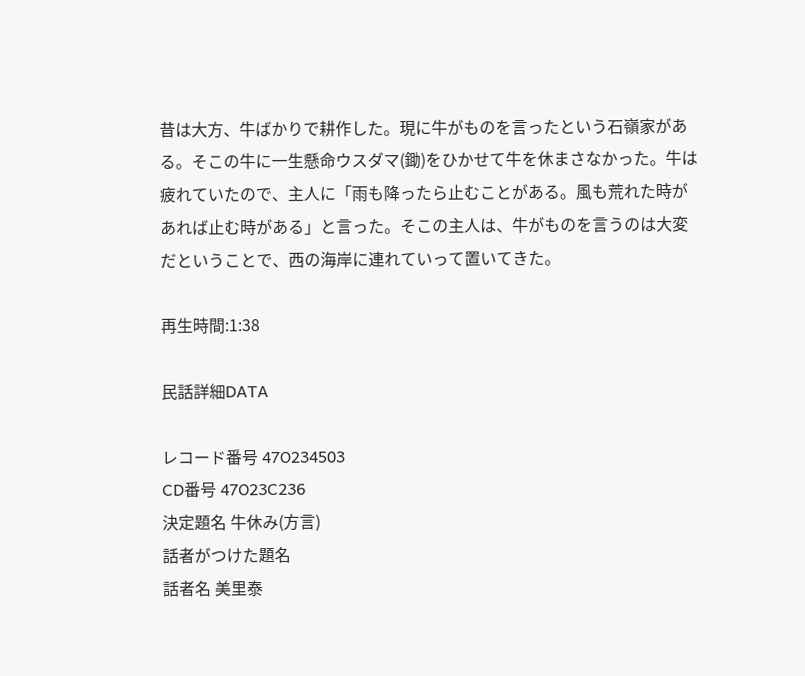昔は大方、牛ばかりで耕作した。現に牛がものを言ったという石嶺家がある。そこの牛に一生懸命ウスダマ(鋤)をひかせて牛を休まさなかった。牛は疲れていたので、主人に「雨も降ったら止むことがある。風も荒れた時があれば止む時がある」と言った。そこの主人は、牛がものを言うのは大変だということで、西の海岸に連れていって置いてきた。

再生時間:1:38

民話詳細DATA

レコード番号 47O234503
CD番号 47O23C236
決定題名 牛休み(方言)
話者がつけた題名
話者名 美里泰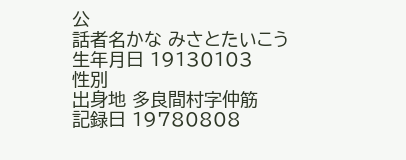公
話者名かな みさとたいこう
生年月日 19130103
性別
出身地 多良間村字仲筋
記録日 19780808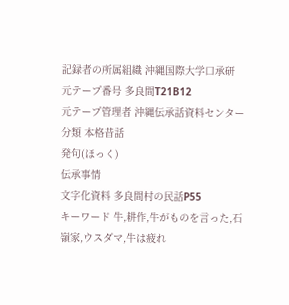記録者の所属組織 沖縄国際大学口承研
元テープ番号 多良間T21B12
元テープ管理者 沖縄伝承話資料センター
分類 本格昔話
発句(ほっく)
伝承事情
文字化資料 多良間村の民話P55
キーワード 牛,耕作,牛がものを言った,石嶺家,ウスダマ,牛は疲れ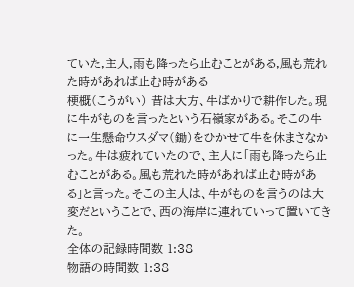ていた,主人,雨も降ったら止むことがある,風も荒れた時があれば止む時がある
梗概(こうがい) 昔は大方、牛ばかりで耕作した。現に牛がものを言ったという石嶺家がある。そこの牛に一生懸命ウスダマ(鋤)をひかせて牛を休まさなかった。牛は疲れていたので、主人に「雨も降ったら止むことがある。風も荒れた時があれば止む時がある」と言った。そこの主人は、牛がものを言うのは大変だということで、西の海岸に連れていって置いてきた。
全体の記録時間数 1:38
物語の時間数 1:38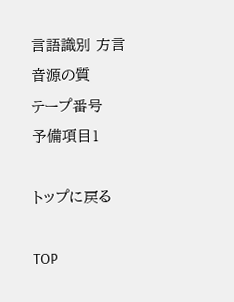言語識別 方言
音源の質
テープ番号
予備項目1

トップに戻る

TOP